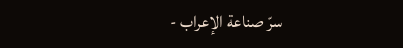سرّ صناعة الإعراب -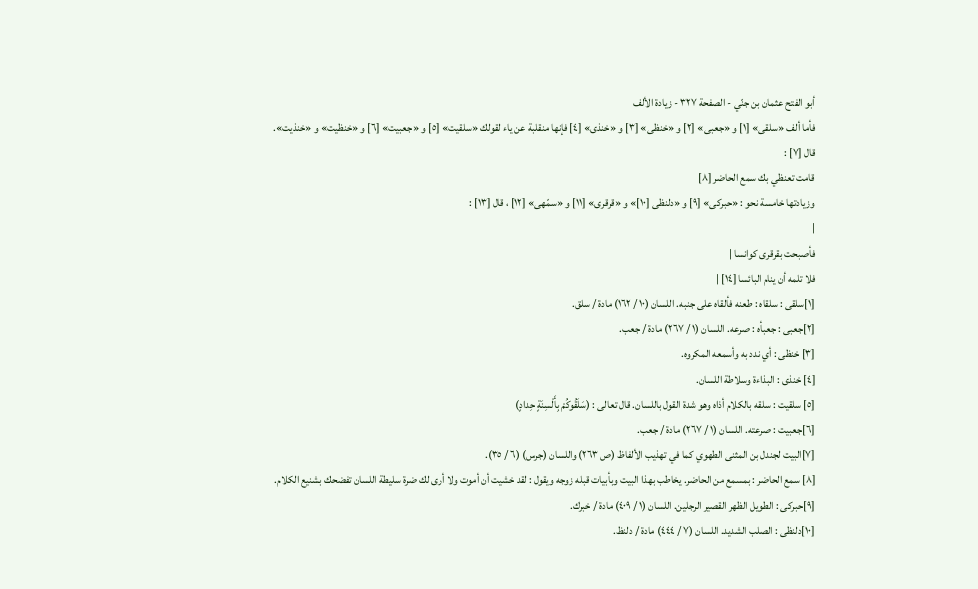أبو الفتح عثمان بن جنّي - الصفحة ٣٢٧ - زيادة الألف
فأما ألف «سلقى» [١] و «جعبى» [٢] و «خنظى» [٣] و «خنذى» [٤] فإنها منقلبة عن ياء لقولك «سلقيت» [٥] و «جعبيت» [٦] و «خنظيت» و «خنذيت».
قال [٧] :
قامت تعنظي بك سمع الحاضر [٨]
وزيادتها خامسة نحو : «حبركى» [٩] و «دلنظى [١٠]» و «قرقرى» [١١] و «سمّهى» [١٢] ، قال [١٣] :
|
فأصبحت بقرقرى كوانسا |
فلا تلمه أن ينام البائسا [١٤] |
[١]سلقى : سلقاه : طعنه فألقاه على جنبه. اللسان (١٠ / ١٦٢) مادة / سلق.
[٢]جعبى : جعبأه : صرعه. اللسان (١ / ٢٦٧) مادة / جعب.
[٣] خنظى : أي ندد به وأسمعه المكروه.
[٤] خنذى : البذاءة وسلاطة اللسان.
[٥] سلقيت : سلقه بالكلام أذاه وهو شدة القول باللسان. قال تعالى : (سَلَقُوكُمْ بِأَلْسِنَةٍ حِدادٍ)
[٦]جعبيت : صرعته. اللسان (١ / ٢٦٧) مادة / جعب.
[٧]البيت لجندل بن المثنى الطهوي كما في تهذيب الألفاظ (ص ٢٦٣) واللسان (جرس) (٦ / ٣٥).
[٨] سمع الحاضر : بمسمع من الحاضر. يخاطب بهذا البيت وبأبيات قبله زوجه ويقول : لقد خشيت أن أموت ولا أرى لك ضرة سليطة اللسان تفضحك بشنيع الكلام.
[٩]حبركى : الطويل الظهر القصير الرجلين. اللسان (١ / ٤٠٩) مادة / خبرك.
[١٠]دلنظى : الصلب الشديد. اللسان (٧ / ٤٤٤) مادة / دلنظ.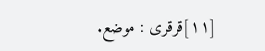[١١]قرقرى : موضع.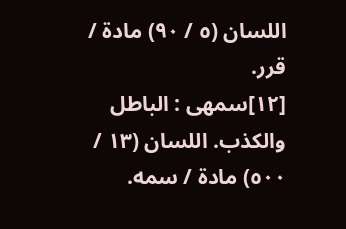اللسان (٥ / ٩٠) مادة / قرر.
[١٢]سمهى : الباطل والكذب. اللسان (١٣ / ٥٠٠) مادة / سمه.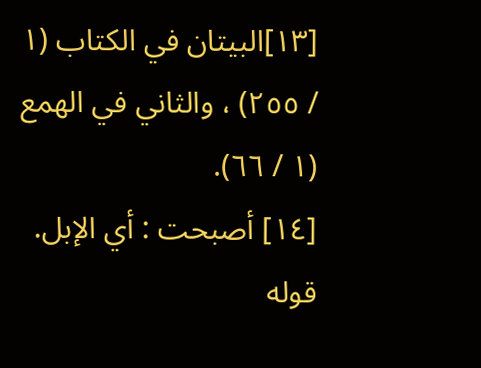[١٣]البيتان في الكتاب (١ / ٢٥٥) ، والثاني في الهمع (١ / ٦٦).
[١٤] أصبحت : أي الإبل. قوله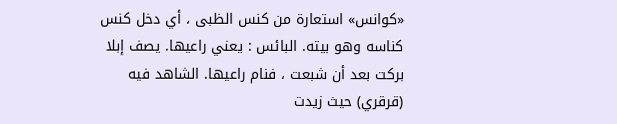«كوانس» استعارة من كنس الظبى ، أي دخل كنس كناسه وهو بيته. البائس : يعني راعيها. يصف إبلا بركت بعد أن شبعت ، فنام راعيها. الشاهد فيه (قرقري) حيث زيدت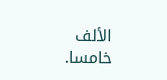الألف خامسا.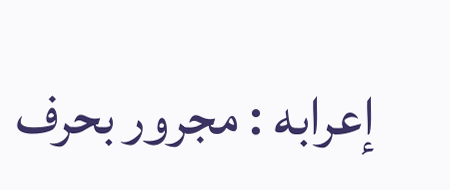إعرابه : مجرور بحرف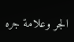الجر وعلامة جره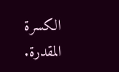الكسرة المقدرة.